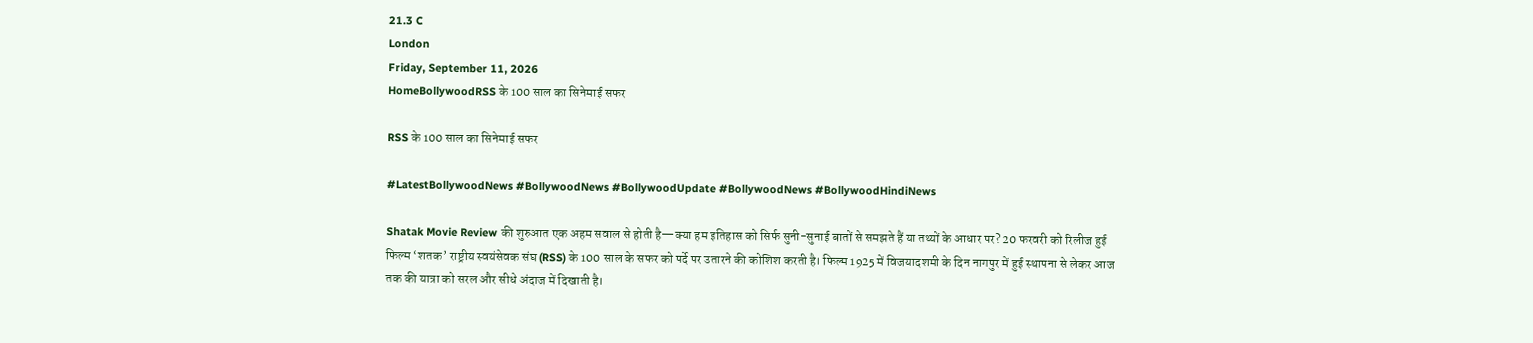21.3 C
London
Friday, September 11, 2026
HomeBollywoodRSS के 100 साल का सिनेमाई सफर

RSS के 100 साल का सिनेमाई सफर

#LatestBollywoodNews #BollywoodNews #BollywoodUpdate #BollywoodNews #BollywoodHindiNews

Shatak Movie Review की शुरुआत एक अहम सवाल से होती है—क्या हम इतिहास को सिर्फ सुनी-सुनाई बातों से समझते हैं या तथ्यों के आधार पर? 20 फरवरी को रिलीज हुई फिल्म ‘शतक’ राष्ट्रीय स्वयंसेवक संघ (RSS) के 100 साल के सफर को पर्दे पर उतारने की कोशिश करती है। फिल्म 1925 में विजयादशमी के दिन नागपुर में हुई स्थापना से लेकर आज तक की यात्रा को सरल और सीधे अंदाज में दिखाती है।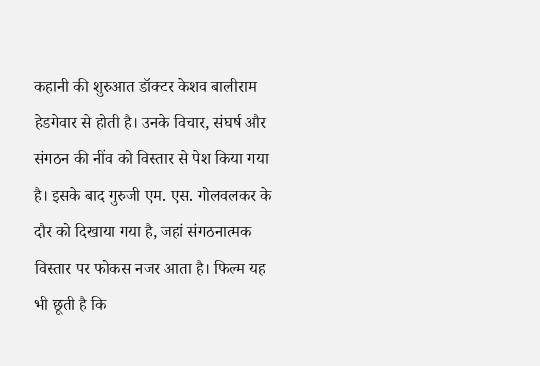कहानी की शुरुआत डॉक्टर केशव बालीराम हेडगेवार से होती है। उनके विचार, संघर्ष और संगठन की नींव को विस्तार से पेश किया गया है। इसके बाद गुरुजी एम. एस. गोलवलकर के दौर को दिखाया गया है, जहां संगठनात्मक विस्तार पर फोकस नजर आता है। फिल्म यह भी छूती है कि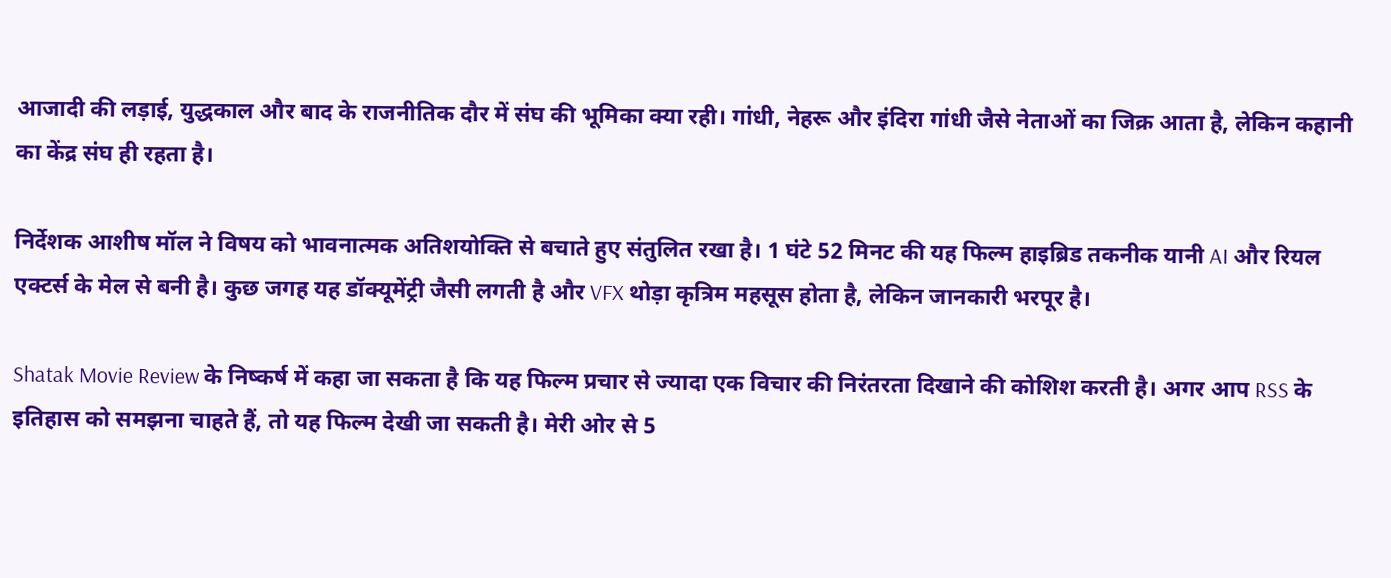आजादी की लड़ाई, युद्धकाल और बाद के राजनीतिक दौर में संघ की भूमिका क्या रही। गांधी, नेहरू और इंदिरा गांधी जैसे नेताओं का जिक्र आता है, लेकिन कहानी का केंद्र संघ ही रहता है।

निर्देशक आशीष मॉल ने विषय को भावनात्मक अतिशयोक्ति से बचाते हुए संतुलित रखा है। 1 घंटे 52 मिनट की यह फिल्म हाइब्रिड तकनीक यानी AI और रियल एक्टर्स के मेल से बनी है। कुछ जगह यह डॉक्यूमेंट्री जैसी लगती है और VFX थोड़ा कृत्रिम महसूस होता है, लेकिन जानकारी भरपूर है।

Shatak Movie Review के निष्कर्ष में कहा जा सकता है कि यह फिल्म प्रचार से ज्यादा एक विचार की निरंतरता दिखाने की कोशिश करती है। अगर आप RSS के इतिहास को समझना चाहते हैं, तो यह फिल्म देखी जा सकती है। मेरी ओर से 5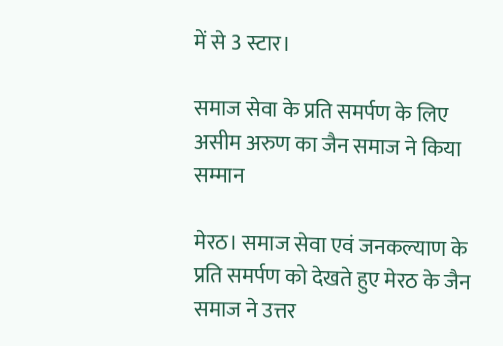में से 3 स्टार।

समाज सेवा के प्रति समर्पण के लिए असीम अरुण का जैन समाज ने किया सम्मान

मेरठ। समाज सेवा एवं जनकल्याण के प्रति समर्पण को देखते हुए मेरठ के जैन समाज ने उत्तर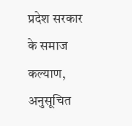प्रदेश सरकार के समाज कल्याण, अनुसूचित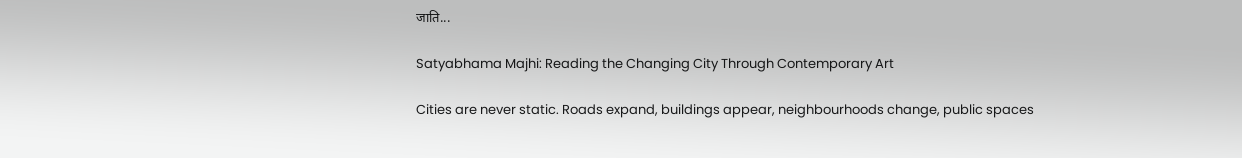जाति...

Satyabhama Majhi: Reading the Changing City Through Contemporary Art

Cities are never static. Roads expand, buildings appear, neighbourhoods change, public spaces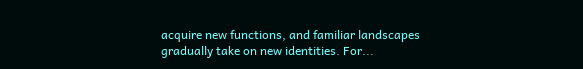acquire new functions, and familiar landscapes gradually take on new identities. For...